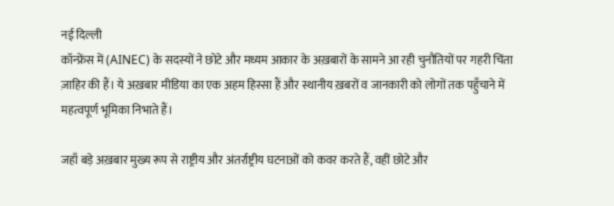नई दिल्ली
कॉन्फ्रेंस में (AINEC) के सदस्यों ने छोटे और मध्यम आकार के अख़बारों के सामने आ रही चुनौतियों पर गहरी चिंता ज़ाहिर की हैं। ये अख़बार मीडिया का एक अहम हिस्सा हैं और स्थानीय ख़बरों व जानकारी को लोगों तक पहुँचाने में महत्वपूर्ण भूमिका निभाते हैं।

जहाँ बड़े अख़बार मुख्य रूप से राष्ट्रीय और अंतर्राष्ट्रीय घटनाओं को कवर करते हैं, वहीं छोटे और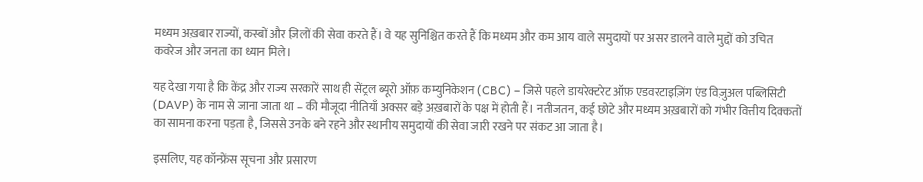मध्यम अख़बार राज्यों, कस्बों और ज़िलों की सेवा करते हैं। वे यह सुनिश्चित करते हैं कि मध्यम और कम आय वाले समुदायों पर असर डालने वाले मुद्दों को उचित कवरेज और जनता का ध्यान मिले।

यह देखा गया है कि केंद्र और राज्य सरकारें साथ ही सेंट्रल ब्यूरो ऑफ़ कम्युनिकेशन (CBC) – जिसे पहले डायरेक्टरेट ऑफ़ एडवरटाइज़िंग एंड विज़ुअल पब्लिसिटी (DAVP) के नाम से जाना जाता था – की मौजूदा नीतियाँ अक्सर बड़े अख़बारों के पक्ष में होती हैं। नतीजतन, कई छोटे और मध्यम अख़बारों को गंभीर वित्तीय दिक्कतों का सामना करना पड़ता है, जिससे उनके बने रहने और स्थानीय समुदायों की सेवा जारी रखने पर संकट आ जाता है।

इसलिए, यह कॉन्फ्रेंस सूचना और प्रसारण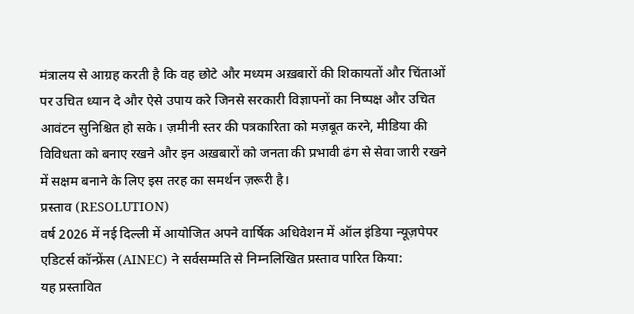मंत्रालय से आग्रह करती है कि वह छोटे और मध्यम अख़बारों की शिकायतों और चिंताओं पर उचित ध्यान दे और ऐसे उपाय करे जिनसे सरकारी विज्ञापनों का निष्पक्ष और उचित आवंटन सुनिश्चित हो सके। ज़मीनी स्तर की पत्रकारिता को मज़बूत करने, मीडिया की विविधता को बनाए रखने और इन अख़बारों को जनता की प्रभावी ढंग से सेवा जारी रखने में सक्षम बनाने के लिए इस तरह का समर्थन ज़रूरी है।
प्रस्ताव (RESOLUTION)
वर्ष 2026 में नई दिल्ली में आयोजित अपने वार्षिक अधिवेशन में ऑल इंडिया न्यूज़पेपर एडिटर्स कॉन्फ्रेंस (AINEC) ने सर्वसम्मति से निम्नलिखित प्रस्ताव पारित किया:
यह प्रस्तावित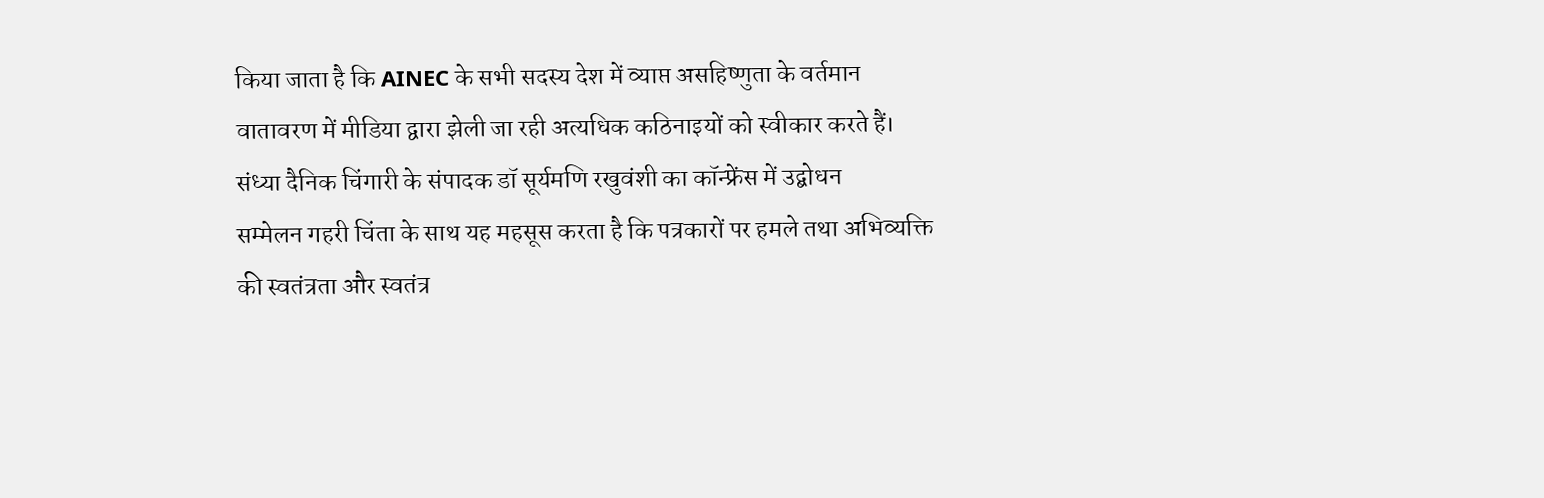किया जाता है कि AINEC के सभी सदस्य देश में व्याप्त असहिष्णुता के वर्तमान वातावरण में मीडिया द्वारा झेली जा रही अत्यधिक कठिनाइयों को स्वीकार करते हैं।
संध्या दैनिक चिंगारी के संपादक डॉ सूर्यमणि रखुवंशी का कॉन्फ्रेंस में उद्बोधन
सम्मेलन गहरी चिंता के साथ यह महसूस करता है कि पत्रकारों पर हमले तथा अभिव्यक्ति की स्वतंत्रता और स्वतंत्र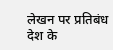लेखन पर प्रतिबंध देश के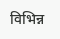विभिन्न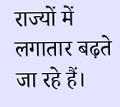राज्यों में लगातार बढ़ते जा रहे हैं।